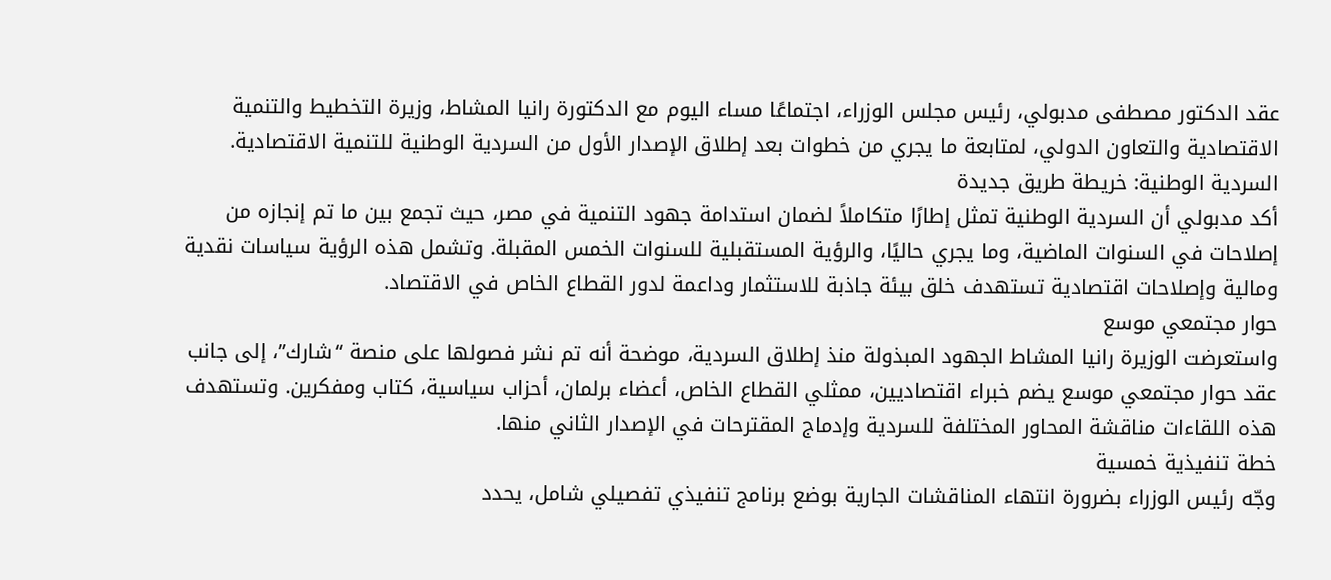عقد الدكتور مصطفى مدبولي، رئيس مجلس الوزراء، اجتماعًا مساء اليوم مع الدكتورة رانيا المشاط، وزيرة التخطيط والتنمية الاقتصادية والتعاون الدولي، لمتابعة ما يجري من خطوات بعد إطلاق الإصدار الأول من السردية الوطنية للتنمية الاقتصادية.
السردية الوطنية: خريطة طريق جديدة
أكد مدبولي أن السردية الوطنية تمثل إطارًا متكاملاً لضمان استدامة جهود التنمية في مصر، حيث تجمع بين ما تم إنجازه من إصلاحات في السنوات الماضية، وما يجري حاليًا، والرؤية المستقبلية للسنوات الخمس المقبلة. وتشمل هذه الرؤية سياسات نقدية ومالية وإصلاحات اقتصادية تستهدف خلق بيئة جاذبة للاستثمار وداعمة لدور القطاع الخاص في الاقتصاد.
حوار مجتمعي موسع
واستعرضت الوزيرة رانيا المشاط الجهود المبذولة منذ إطلاق السردية، موضحة أنه تم نشر فصولها على منصة “شارك”، إلى جانب عقد حوار مجتمعي موسع يضم خبراء اقتصاديين، ممثلي القطاع الخاص، أعضاء برلمان، أحزاب سياسية، كتاب ومفكرين. وتستهدف هذه اللقاءات مناقشة المحاور المختلفة للسردية وإدماج المقترحات في الإصدار الثاني منها.
خطة تنفيذية خمسية
وجّه رئيس الوزراء بضرورة انتهاء المناقشات الجارية بوضع برنامج تنفيذي تفصيلي شامل، يحدد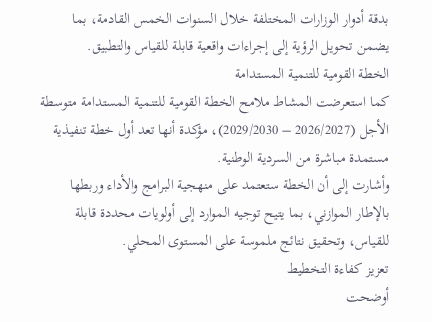بدقة أدوار الوزارات المختلفة خلال السنوات الخمس القادمة، بما يضمن تحويل الرؤية إلى إجراءات واقعية قابلة للقياس والتطبيق.
الخطة القومية للتنمية المستدامة
كما استعرضت المشاط ملامح الخطة القومية للتنمية المستدامة متوسطة الأجل (2026/2027 – 2029/2030)، مؤكدة أنها تعد أول خطة تنفيذية مستمدة مباشرة من السردية الوطنية.
وأشارت إلى أن الخطة ستعتمد على منهجية البرامج والأداء وربطها بالإطار الموازني، بما يتيح توجيه الموارد إلى أولويات محددة قابلة للقياس، وتحقيق نتائج ملموسة على المستوى المحلي.
تعزيز كفاءة التخطيط
أوضحت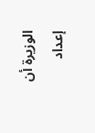الوزيرة أن إعداد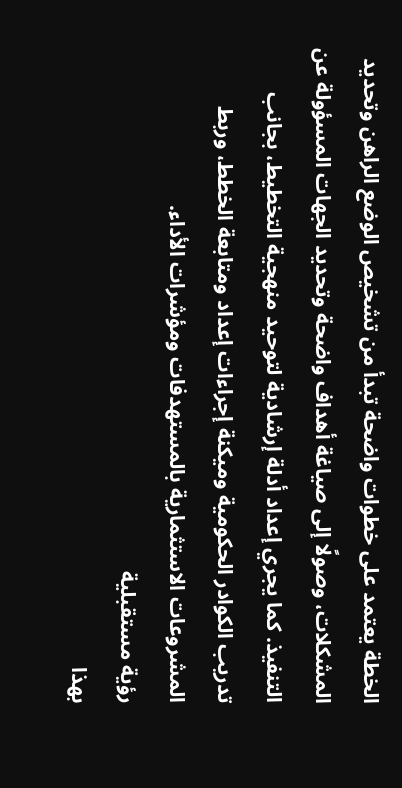الخطة يعتمد على خطوات واضحة تبدأ من تشخيص الوضع الراهن وتحديد المشكلات، وصولًا إلى صياغة أهداف واضحة وتحديد الجهات المسؤولة عن التنفيذ. كما يجري إعداد أدلة إرشادية لتوحيد منهجية التخطيط، بجانب تدريب الكوادر الحكومية وميكنة إجراءات إعداد ومتابعة الخطط، وربط المشروعات الاستثمارية بالمستهدفات ومؤشرات الأداء.
رؤية مستقبلية
بهذا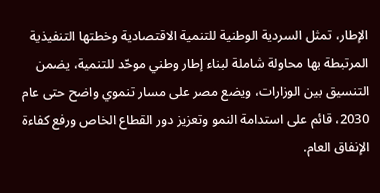الإطار، تمثل السردية الوطنية للتنمية الاقتصادية وخطتها التنفيذية المرتبطة بها محاولة شاملة لبناء إطار وطني موحّد للتنمية، يضمن التنسيق بين الوزارات، ويضع مصر على مسار تنموي واضح حتى عام 2030، قائم على استدامة النمو وتعزيز دور القطاع الخاص ورفع كفاءة الإنفاق العام.